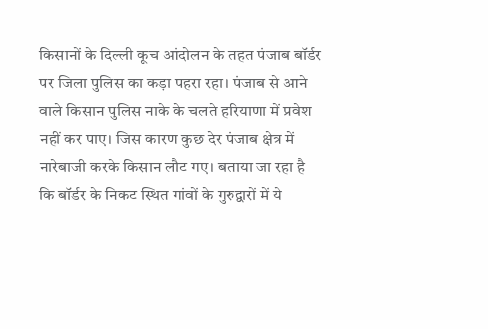किसानों के दिल्ली कूच आंदोलन के तहत पंजाब बॉर्डर पर जिला पुलिस का कड़ा पहरा रहा। पंजाब से आने वाले किसान पुलिस नाके के चलते हरियाणा में प्रवेश नहीं कर पाए। जिस कारण कुछ देर पंजाब क्षेत्र में नारेबाजी करके किसान लौट गए। बताया जा रहा है कि बॉर्डर के निकट स्थित गांवों के गुरुद्वारों में ये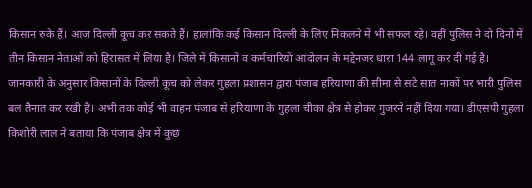किसान रुके हैं। आज दिल्ली कूच कर सकते हैं। हालांकि कई किसान दिल्ली के लिए निकलने में भी सफल रहे। वहीं पुलिस ने दो दिनों में तीन किसान नेताओं को हिरासत में लिया है। जिले में किसानों व कर्मचारियों आंदोलन के मद्देनजर धारा 144 लागू कर दी गई है।
जानकारी के अनुसार किसानों के दिल्ली कूच को लेकर गुहला प्रशासन द्वारा पंजाब हरियाणा की सीमा से सटे सात नाकों पर भारी पुलिस बल तैनात कर रखी है। अभी तक कोई भी वाहन पंजाब से हरियाणा के गुहला चीका क्षेत्र से होकर गुजरने नहीं दिया गया। डीएसपी गुहला किशोरी लाल ने बताया कि पंजाब क्षेत्र में कुछ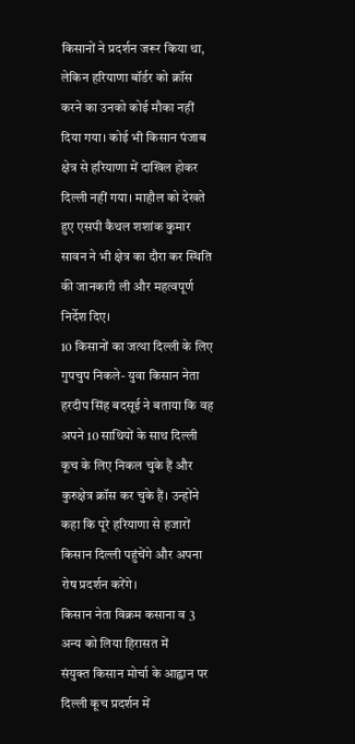किसानों ने प्रदर्शन जरूर किया था, लेकिन हरियाणा बॉर्डर को क्रॉस करने का उनको कोई मौका नहीं दिया गया। कोई भी किसान पंजाब क्षेत्र से हरियाणा में दाखिल होकर दिल्ली नहीं गया। माहौल को देखते हुए एसपी कैथल शशांक कुमार सावन ने भी क्षेत्र का दौरा कर स्थिति की जानकारी ली और महत्वपूर्ण निर्देश दिए।
10 किसानों का जत्था दिल्ली के लिए गुपचुप निकले- युवा किसान नेता हरदीप सिंह बदसूई ने बताया कि वह अपने 10 साथियों के साथ दिल्ली कूच के लिए निकल चुके हैं और कुरुक्षेत्र क्रॉस कर चुके हैं। उन्होंने कहा कि पूरे हरियाणा से हजारों किसान दिल्ली पहुंचेंगे और अपना रोष प्रदर्शन करेंगे।
किसान नेता विक्रम कसाना व 3 अन्य को लिया हिरासत में
संयुक्त किसान मोर्चा के आह्वान पर दिल्ली कूच प्रदर्शन में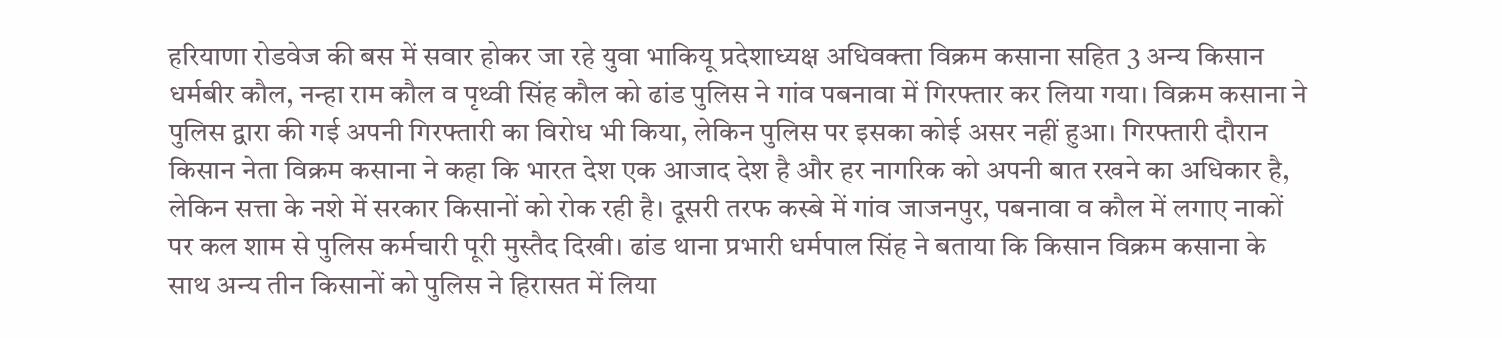हरियाणा रोडवेज की बस में सवार होकर जा रहे युवा भाकियू प्रदेशाध्यक्ष अधिवक्ता विक्रम कसाना सहित 3 अन्य किसान धर्मबीर कौल, नन्हा राम कौल व पृथ्वी सिंह कौल को ढांड पुलिस ने गांव पबनावा में गिरफ्तार कर लिया गया। विक्रम कसाना ने पुलिस द्वारा की गई अपनी गिरफ्तारी का विरोध भी किया, लेकिन पुलिस पर इसका कोई असर नहीं हुआ। गिरफ्तारी दौरान किसान नेता विक्रम कसाना ने कहा कि भारत देश एक आजाद देश है और हर नागरिक को अपनी बात रखने का अधिकार है, लेकिन सत्ता के नशे में सरकार किसानों को रोक रही है। दूसरी तरफ कस्बे में गांव जाजनपुर, पबनावा व कौल में लगाए नाकों पर कल शाम से पुलिस कर्मचारी पूरी मुस्तैद दिखी। ढांड थाना प्रभारी धर्मपाल सिंह ने बताया कि किसान विक्रम कसाना के साथ अन्य तीन किसानों को पुलिस ने हिरासत में लिया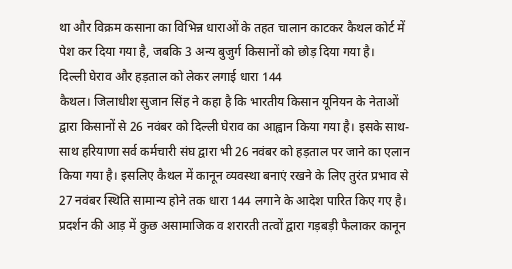था और विक्रम कसाना का विभिन्न धाराओं के तहत चालान काटकर कैथल कोर्ट में पेश कर दिया गया है, जबकि 3 अन्य बुजुर्ग किसानों को छोड़ दिया गया है।
दिल्ली घेराव और हड़ताल को लेकर लगाई धारा 144
कैथल। जिलाधीश सुजान सिंह ने कहा है कि भारतीय किसान यूनियन के नेताओं द्वारा किसानों से 26 नवंबर को दिल्ली घेराव का आह्वान किया गया है। इसके साथ-साथ हरियाणा सर्व कर्मचारी संघ द्वारा भी 26 नवंबर को हड़ताल पर जाने का एलान किया गया है। इसलिए कैथल में कानून व्यवस्था बनाएं रखने के लिए तुरंत प्रभाव से 27 नवंबर स्थिति सामान्य होने तक धारा 144 लगाने के आदेश पारित किए गए है। प्रदर्शन की आड़ में कुछ असामाजिक व शरारती तत्वों द्वारा गड़बड़ी फैलाकर कानून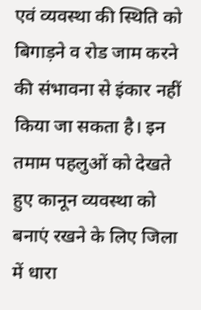एवं व्यवस्था की स्थिति को बिगाड़ने व रोड जाम करने की संभावना से इंकार नहीं किया जा सकता है। इन तमाम पहलुओं को देखते हुए कानून व्यवस्था को बनाएं रखने के लिए जिला में धारा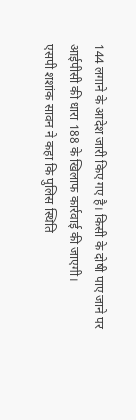144 लगाने के आदेश जारी किए गए है। किसी के दोषी पाए जाने पर आईपीसी की धारा 188 के खिलाफ कार्रवाई की जाएगी।
एसपी शशांक सावन ने कहा कि पुलिस स्थिति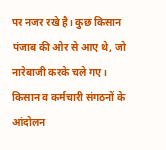पर नजर रखे है। कुछ किसान पंजाब की ओर से आए थे, जो नारेबाजी करके चले गए। किसान व कर्मचारी संगठनों के आंदोलन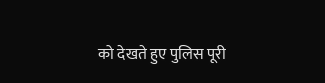को देखते हुए पुलिस पूरी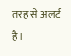तरह से अलर्ट है।